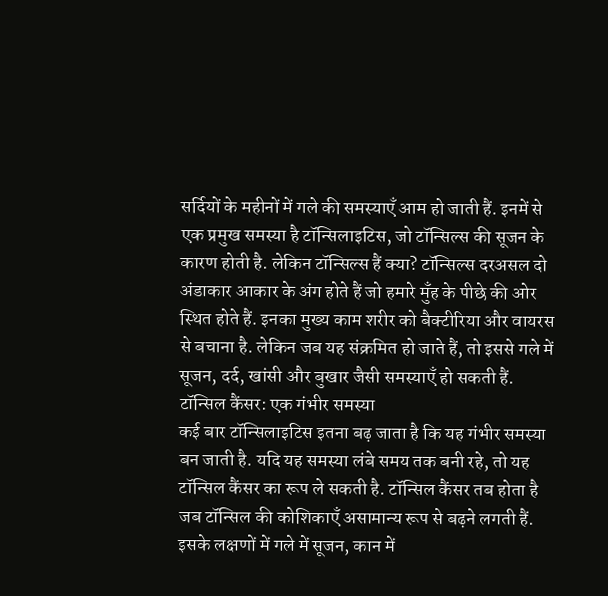सर्दियों के महीनों में गले की समस्याएँ आम हो जाती हैं. इनमें से एक प्रमुख समस्या है टॉन्सिलाइटिस, जो टॉन्सिल्स की सूजन के कारण होती है. लेकिन टॉन्सिल्स हैं क्या? टॉन्सिल्स दरअसल दो अंडाकार आकार के अंग होते हैं जो हमारे मुँह के पीछे की ओर स्थित होते हैं. इनका मुख्य काम शरीर को बैक्टीरिया और वायरस से बचाना है. लेकिन जब यह संक्रमित हो जाते हैं, तो इससे गले में सूजन, दर्द, खांसी और बुखार जैसी समस्याएँ हो सकती हैं.
टॉन्सिल कैंसर: एक गंभीर समस्या
कई बार टॉन्सिलाइटिस इतना बढ़ जाता है कि यह गंभीर समस्या बन जाती है. यदि यह समस्या लंबे समय तक बनी रहे, तो यह टॉन्सिल कैंसर का रूप ले सकती है. टॉन्सिल कैंसर तब होता है जब टॉन्सिल की कोशिकाएँ असामान्य रूप से बढ़ने लगती हैं. इसके लक्षणों में गले में सूजन, कान में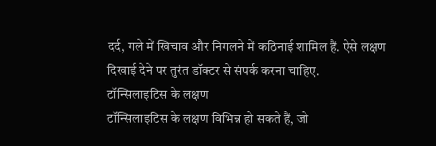दर्द, गले में खिचाव और निगलने में कठिनाई शामिल हैं. ऐसे लक्षण दिखाई देने पर तुरंत डॉक्टर से संपर्क करना चाहिए.
टॉन्सिलाइटिस के लक्षण
टॉन्सिलाइटिस के लक्षण विभिन्न हो सकते हैं, जो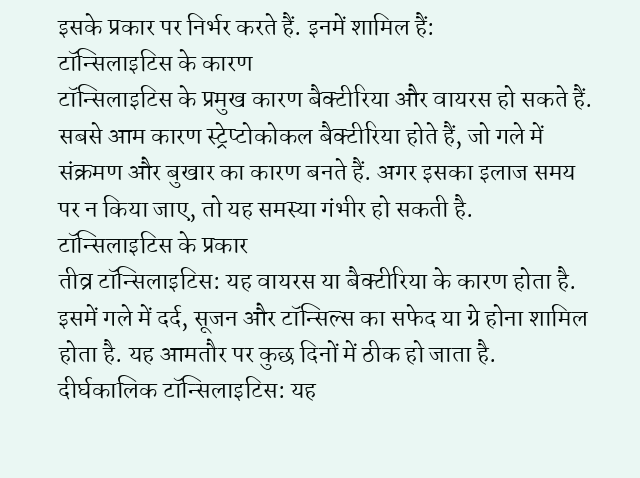इसके प्रकार पर निर्भर करते हैं. इनमें शामिल हैं:
टॉन्सिलाइटिस के कारण
टॉन्सिलाइटिस के प्रमुख कारण बैक्टीरिया और वायरस हो सकते हैं. सबसे आम कारण स्ट्रेप्टोकोकल बैक्टीरिया होते हैं, जो गले में संक्रमण और बुखार का कारण बनते हैं. अगर इसका इलाज समय पर न किया जाए, तो यह समस्या गंभीर हो सकती है.
टॉन्सिलाइटिस के प्रकार
तीव्र टॉन्सिलाइटिस: यह वायरस या बैक्टीरिया के कारण होता है. इसमें गले में दर्द, सूजन और टॉन्सिल्स का सफेद या ग्रे होना शामिल होता है. यह आमतौर पर कुछ दिनों में ठीक हो जाता है.
दीर्घकालिक टॉन्सिलाइटिस: यह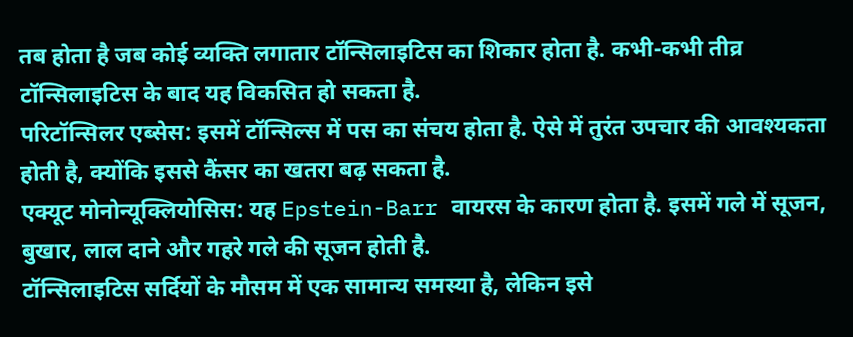तब होता है जब कोई व्यक्ति लगातार टॉन्सिलाइटिस का शिकार होता है. कभी-कभी तीव्र टॉन्सिलाइटिस के बाद यह विकसित हो सकता है.
परिटॉन्सिलर एब्सेस: इसमें टॉन्सिल्स में पस का संचय होता है. ऐसे में तुरंत उपचार की आवश्यकता होती है, क्योंकि इससे कैंसर का खतरा बढ़ सकता है.
एक्यूट मोनोन्यूक्लियोसिस: यह Epstein-Barr वायरस के कारण होता है. इसमें गले में सूजन, बुखार, लाल दाने और गहरे गले की सूजन होती है.
टॉन्सिलाइटिस सर्दियों के मौसम में एक सामान्य समस्या है, लेकिन इसे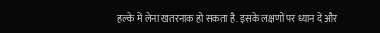हल्के में लेना खतरनाक हो सकता है. इसके लक्षणों पर ध्यान दें और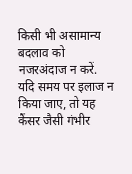किसी भी असामान्य बदलाव को नजरअंदाज न करें. यदि समय पर इलाज न किया जाए, तो यह कैंसर जैसी गंभीर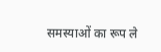समस्याओं का रूप ले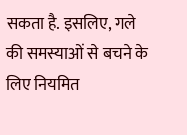सकता है. इसलिए, गले की समस्याओं से बचने के लिए नियमित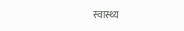स्वास्थ्य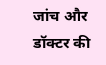जांच और डॉक्टर की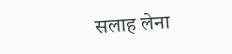सलाह लेना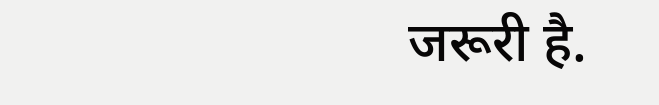जरूरी है.